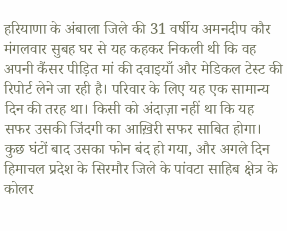हरियाणा के अंबाला जिले की 31 वर्षीय अमनदीप कौर मंगलवार सुबह घर से यह कहकर निकली थी कि वह अपनी कैंसर पीड़ित मां की दवाइयाँ और मेडिकल टेस्ट की रिपोर्ट लेने जा रही है। परिवार के लिए यह एक सामान्य दिन की तरह था। किसी को अंदाज़ा नहीं था कि यह सफर उसकी जिंदगी का आख़िरी सफर साबित होगा। कुछ घंटों बाद उसका फोन बंद हो गया, और अगले दिन हिमाचल प्रदेश के सिरमौर जिले के पांवटा साहिब क्षेत्र के कोलर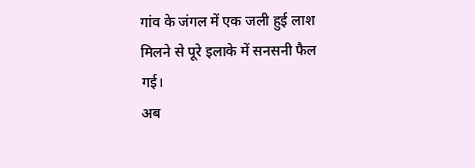गांव के जंगल में एक जली हुई लाश मिलने से पूरे इलाके में सनसनी फैल गई।
अब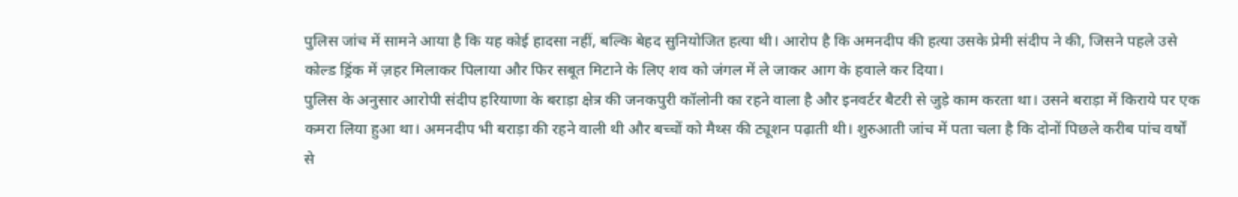पुलिस जांच में सामने आया है कि यह कोई हादसा नहीं, बल्कि बेहद सुनियोजित हत्या थी। आरोप है कि अमनदीप की हत्या उसके प्रेमी संदीप ने की, जिसने पहले उसे कोल्ड ड्रिंक में ज़हर मिलाकर पिलाया और फिर सबूत मिटाने के लिए शव को जंगल में ले जाकर आग के हवाले कर दिया।
पुलिस के अनुसार आरोपी संदीप हरियाणा के बराड़ा क्षेत्र की जनकपुरी कॉलोनी का रहने वाला है और इनवर्टर बैटरी से जुड़े काम करता था। उसने बराड़ा में किराये पर एक कमरा लिया हुआ था। अमनदीप भी बराड़ा की रहने वाली थी और बच्चों को मैथ्स की ट्यूशन पढ़ाती थी। शुरुआती जांच में पता चला है कि दोनों पिछले करीब पांच वर्षों से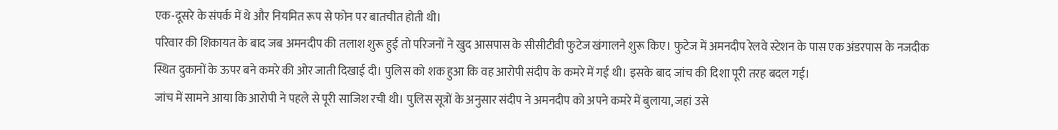एक-दूसरे के संपर्क में थे और नियमित रूप से फोन पर बातचीत होती थी।
परिवार की शिकायत के बाद जब अमनदीप की तलाश शुरू हुई तो परिजनों ने खुद आसपास के सीसीटीवी फुटेज खंगालने शुरू किए। फुटेज में अमनदीप रेलवे स्टेशन के पास एक अंडरपास के नजदीक स्थित दुकानों के ऊपर बने कमरे की ओर जाती दिखाई दी। पुलिस को शक हुआ कि वह आरोपी संदीप के कमरे में गई थी। इसके बाद जांच की दिशा पूरी तरह बदल गई।
जांच में सामने आया कि आरोपी ने पहले से पूरी साजिश रची थी। पुलिस सूत्रों के अनुसार संदीप ने अमनदीप को अपने कमरे में बुलाया, जहां उसे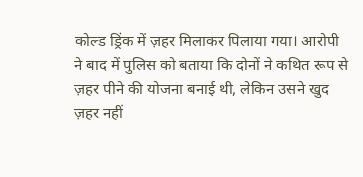कोल्ड ड्रिंक में ज़हर मिलाकर पिलाया गया। आरोपी ने बाद में पुलिस को बताया कि दोनों ने कथित रूप से ज़हर पीने की योजना बनाई थी, लेकिन उसने खुद ज़हर नहीं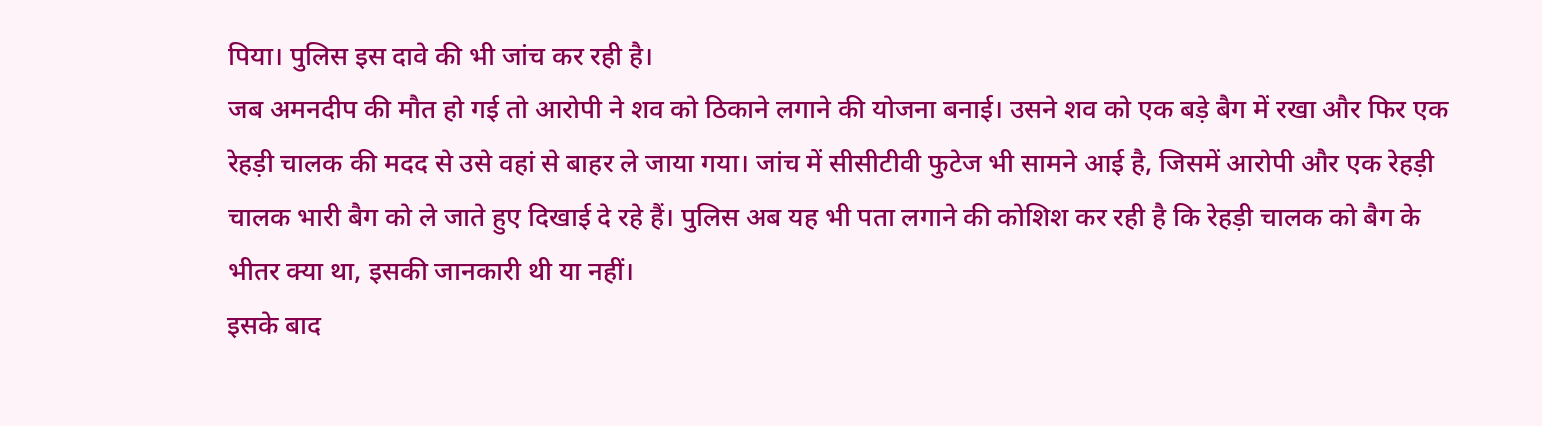पिया। पुलिस इस दावे की भी जांच कर रही है।
जब अमनदीप की मौत हो गई तो आरोपी ने शव को ठिकाने लगाने की योजना बनाई। उसने शव को एक बड़े बैग में रखा और फिर एक रेहड़ी चालक की मदद से उसे वहां से बाहर ले जाया गया। जांच में सीसीटीवी फुटेज भी सामने आई है, जिसमें आरोपी और एक रेहड़ी चालक भारी बैग को ले जाते हुए दिखाई दे रहे हैं। पुलिस अब यह भी पता लगाने की कोशिश कर रही है कि रेहड़ी चालक को बैग के भीतर क्या था, इसकी जानकारी थी या नहीं।
इसके बाद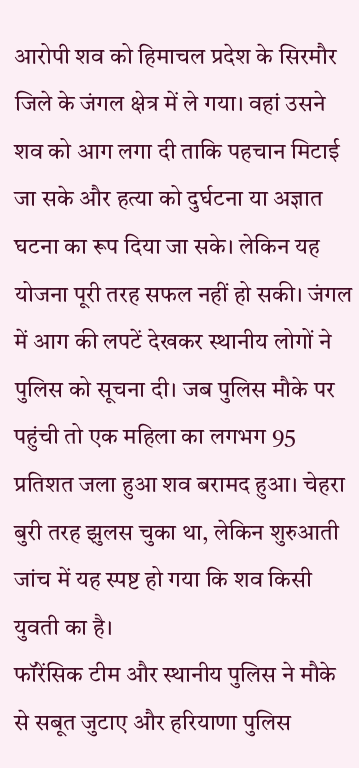आरोपी शव को हिमाचल प्रदेश के सिरमौर जिले के जंगल क्षेत्र में ले गया। वहां उसने शव को आग लगा दी ताकि पहचान मिटाई जा सके और हत्या को दुर्घटना या अज्ञात घटना का रूप दिया जा सके। लेकिन यह योजना पूरी तरह सफल नहीं हो सकी। जंगल में आग की लपटें देखकर स्थानीय लोगों ने पुलिस को सूचना दी। जब पुलिस मौके पर पहुंची तो एक महिला का लगभग 95 प्रतिशत जला हुआ शव बरामद हुआ। चेहरा बुरी तरह झुलस चुका था, लेकिन शुरुआती जांच में यह स्पष्ट हो गया कि शव किसी युवती का है।
फॉरेंसिक टीम और स्थानीय पुलिस ने मौके से सबूत जुटाए और हरियाणा पुलिस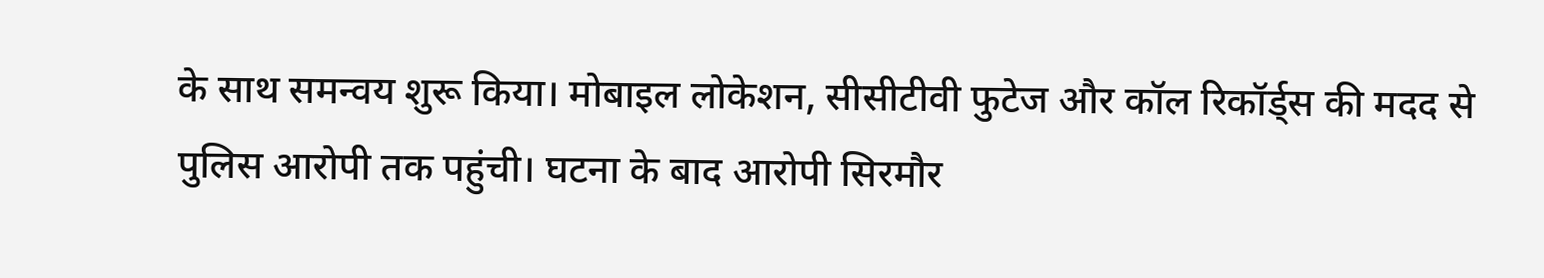के साथ समन्वय शुरू किया। मोबाइल लोकेशन, सीसीटीवी फुटेज और कॉल रिकॉर्ड्स की मदद से पुलिस आरोपी तक पहुंची। घटना के बाद आरोपी सिरमौर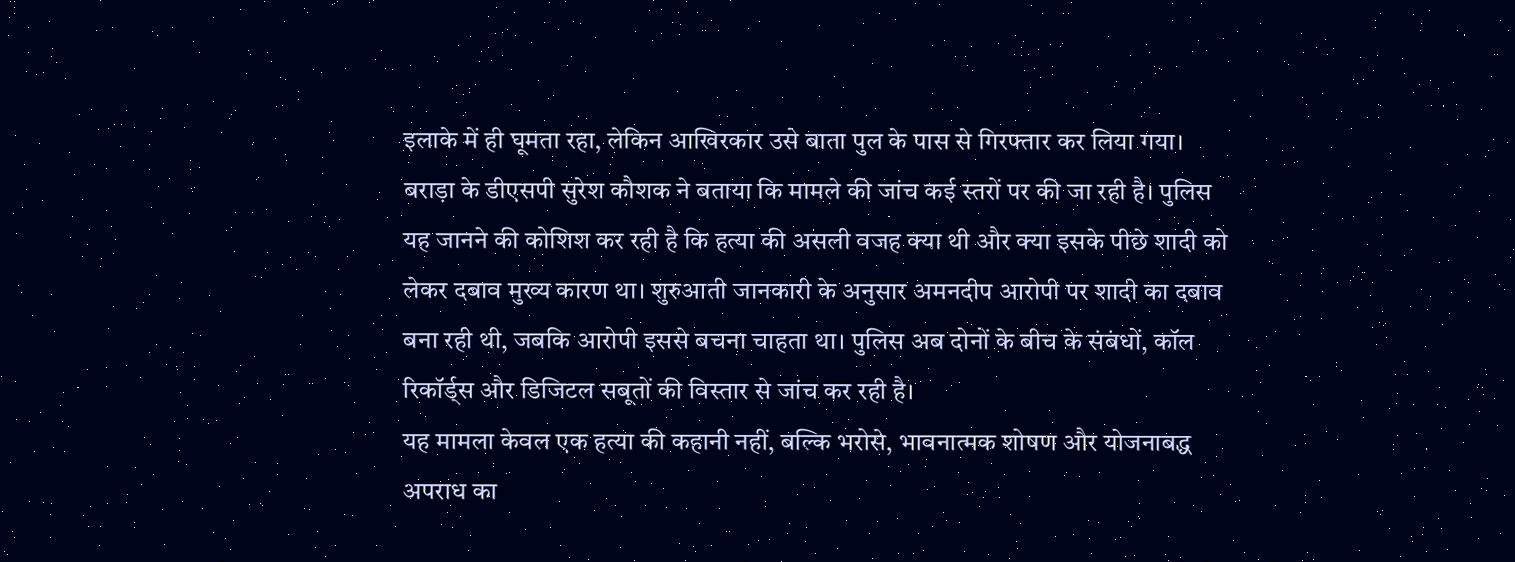इलाके में ही घूमता रहा, लेकिन आखिरकार उसे बाता पुल के पास से गिरफ्तार कर लिया गया।
बराड़ा के डीएसपी सुरेश कौशक ने बताया कि मामले की जांच कई स्तरों पर की जा रही है। पुलिस यह जानने की कोशिश कर रही है कि हत्या की असली वजह क्या थी और क्या इसके पीछे शादी को लेकर दबाव मुख्य कारण था। शुरुआती जानकारी के अनुसार अमनदीप आरोपी पर शादी का दबाव बना रही थी, जबकि आरोपी इससे बचना चाहता था। पुलिस अब दोनों के बीच के संबंधों, कॉल रिकॉर्ड्स और डिजिटल सबूतों की विस्तार से जांच कर रही है।
यह मामला केवल एक हत्या की कहानी नहीं, बल्कि भरोसे, भावनात्मक शोषण और योजनाबद्ध अपराध का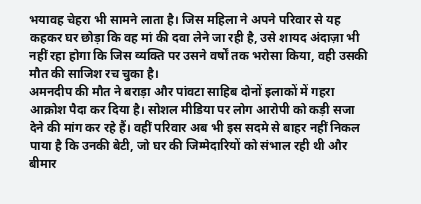भयावह चेहरा भी सामने लाता है। जिस महिला ने अपने परिवार से यह कहकर घर छोड़ा कि वह मां की दवा लेने जा रही है, उसे शायद अंदाज़ा भी नहीं रहा होगा कि जिस व्यक्ति पर उसने वर्षों तक भरोसा किया, वही उसकी मौत की साजिश रच चुका है।
अमनदीप की मौत ने बराड़ा और पांवटा साहिब दोनों इलाकों में गहरा आक्रोश पैदा कर दिया है। सोशल मीडिया पर लोग आरोपी को कड़ी सजा देने की मांग कर रहे हैं। वहीं परिवार अब भी इस सदमे से बाहर नहीं निकल पाया है कि उनकी बेटी, जो घर की जिम्मेदारियों को संभाल रही थी और बीमार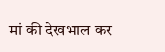मां की देखभाल कर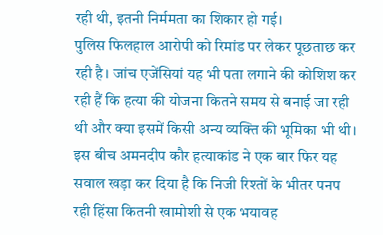रही थी, इतनी निर्ममता का शिकार हो गई।
पुलिस फिलहाल आरोपी को रिमांड पर लेकर पूछताछ कर रही है। जांच एजेंसियां यह भी पता लगाने की कोशिश कर रही हैं कि हत्या की योजना कितने समय से बनाई जा रही थी और क्या इसमें किसी अन्य व्यक्ति की भूमिका भी थी। इस बीच अमनदीप कौर हत्याकांड ने एक बार फिर यह सवाल खड़ा कर दिया है कि निजी रिश्तों के भीतर पनप रही हिंसा कितनी खामोशी से एक भयावह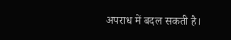अपराध में बदल सकती है।